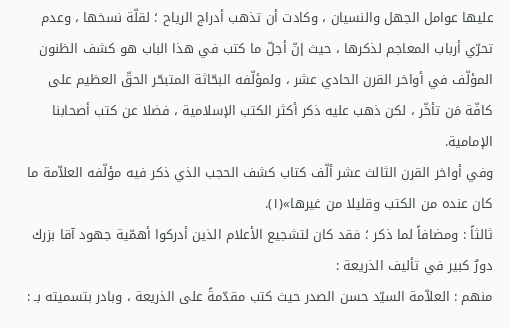عليها عوامل الجهل والنسيان ، وكادت أن تذهب أدراج الرياح ؛ لقلّة نسخها ، وعدم تحرّي أرباب المعاجم لذكرها ، حيث إنّ أجلّ ما كتب في هذا الباب هو كشف الظنون المؤلّف في أواخر القرن الحادي عشر ، ولمؤلّفه البحّاثة المتبحّر الحقّ العظيم على كافّة مَن تأخّر ، لكن ذهب عليه ذكر أكثر الكتب الإسلامية ، فضلا عن كتب أصحابنا الإمامية.
وفي أواخر القرن الثالث عشر ألّف كتاب كشف الحجب الذي ذكر فيه مؤلّفه العلاّمة ما كان عنده من الكتب وقليلا من غيرها»(١).
ثالثاً : ومضافاً لما ذكر ؛ فقد كان لتشجيع الأعلام الذين أدركوا أهمّية جهود آقا بزرك دورٌ كبير في تأليف الذريعة :
منهم : العلاّمة السيّد حسن الصدر حيث كتب مقدّمةً على الذريعة ، وبادر بتسميته بـ :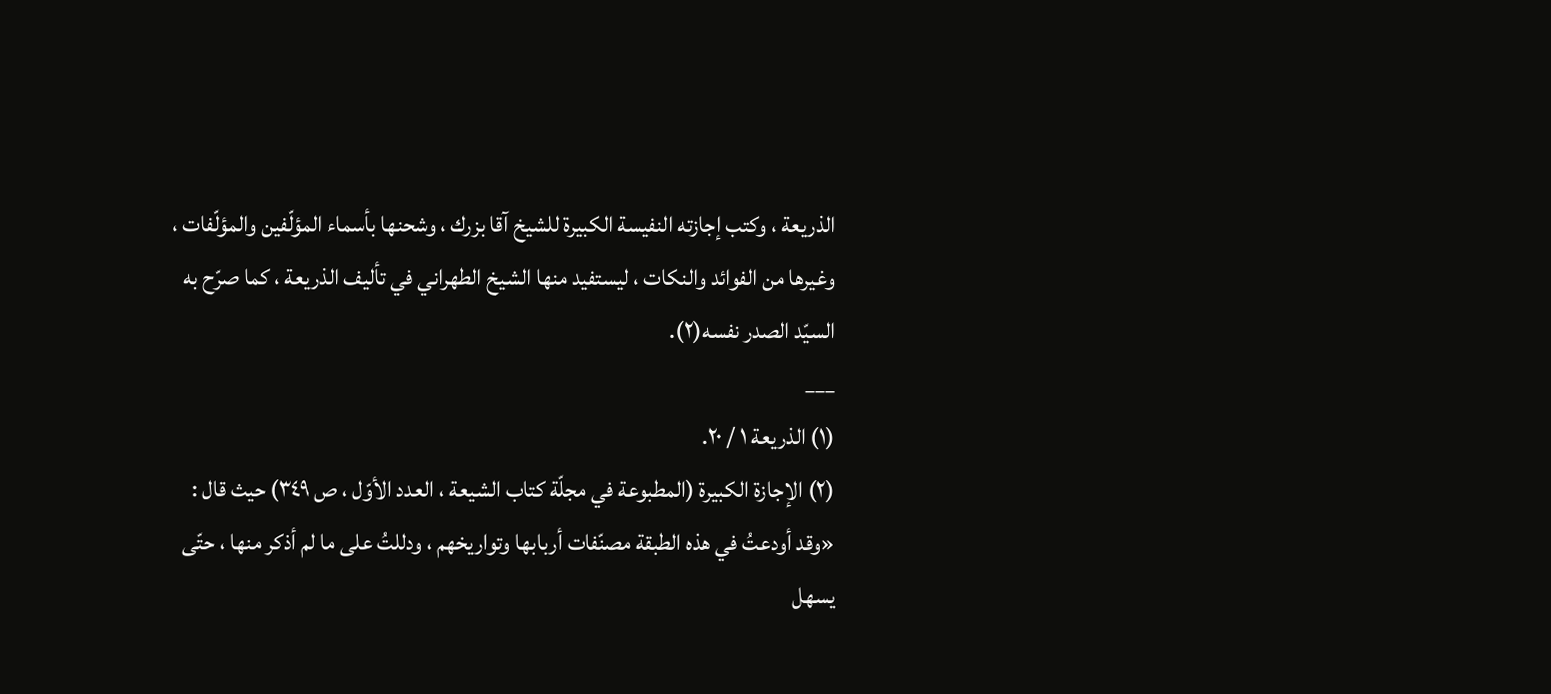الذريعة ، وكتب إجازته النفيسة الكبيرة للشيخ آقا بزرك ، وشحنها بأسماء المؤلّفين والمؤلّفات ، وغيرها من الفوائد والنكات ، ليستفيد منها الشيخ الطهراني في تأليف الذريعة ، كما صرّح به السيّد الصدر نفسه(٢).
___
(١) الذريعة ١ / ٢٠.
(٢) الإجازة الكبيرة (المطبوعة في مجلّة كتاب الشيعة ، العدد الأوّل ، ص ٣٤٩) حيث قال : «وقد أودعتُ في هذه الطبقة مصنّفات أربابها وتواريخهم ، ودللتُ على ما لم أذكر منها ، حتّى يسهل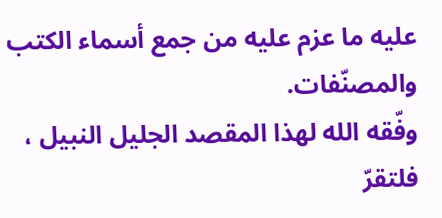عليه ما عزم عليه من جمع أسماء الكتب والمصنّفات.
وفّقه الله لهذا المقصد الجليل النبيل ، فلتقرّ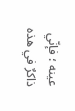عينه ؛ فإنّي ذاكرٌ في هذه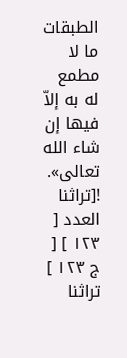الطبقات ما لا مطمع له به إلاّ فيها إن شاء الله تعالى».
![تراثنا العدد [ ١٢٣ ] [ ج ١٢٣ ] تراثنا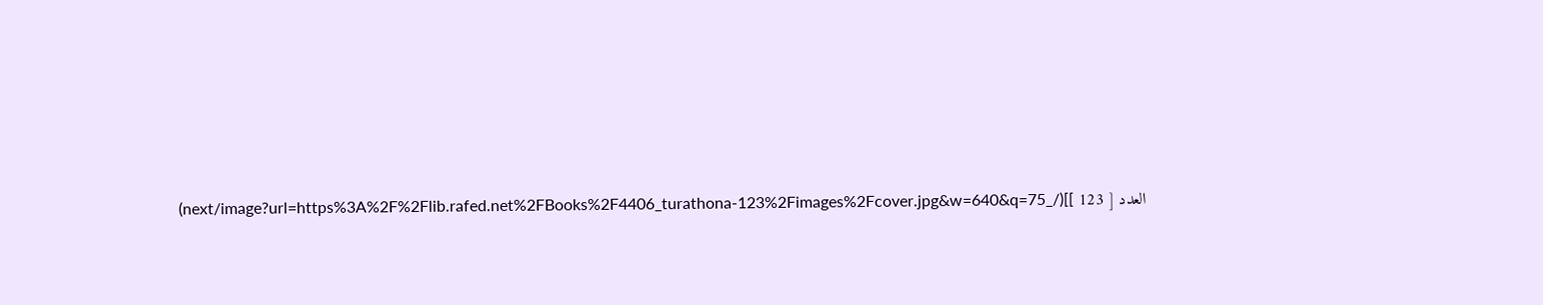العدد [ 123 ]](/_next/image?url=https%3A%2F%2Flib.rafed.net%2FBooks%2F4406_turathona-123%2Fimages%2Fcover.jpg&w=640&q=75)